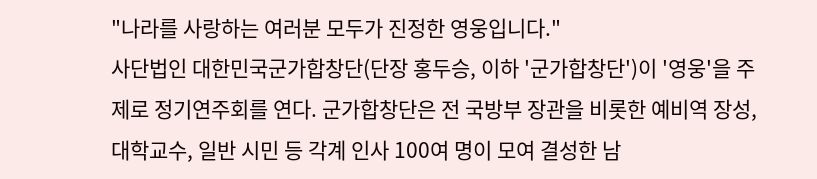"나라를 사랑하는 여러분 모두가 진정한 영웅입니다."
사단법인 대한민국군가합창단(단장 홍두승, 이하 '군가합창단')이 '영웅'을 주제로 정기연주회를 연다. 군가합창단은 전 국방부 장관을 비롯한 예비역 장성, 대학교수, 일반 시민 등 각계 인사 100여 명이 모여 결성한 남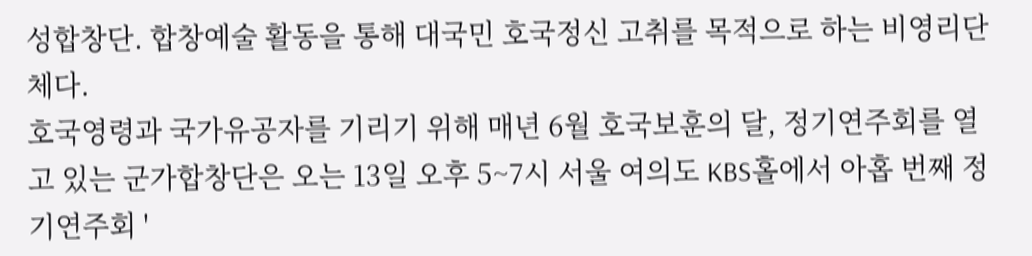성합창단. 합창예술 활동을 통해 대국민 호국정신 고취를 목적으로 하는 비영리단체다.
호국영령과 국가유공자를 기리기 위해 매년 6월 호국보훈의 달, 정기연주회를 열고 있는 군가합창단은 오는 13일 오후 5~7시 서울 여의도 KBS홀에서 아홉 번째 정기연주회 '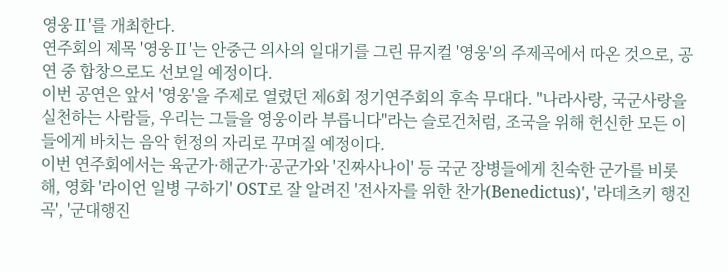영웅Ⅱ'를 개최한다.
연주회의 제목 '영웅Ⅱ'는 안중근 의사의 일대기를 그린 뮤지컬 '영웅'의 주제곡에서 따온 것으로, 공연 중 합창으로도 선보일 예정이다.
이번 공연은 앞서 '영웅'을 주제로 열렸던 제6회 정기연주회의 후속 무대다. "나라사랑, 국군사랑을 실천하는 사람들, 우리는 그들을 영웅이라 부릅니다"라는 슬로건처럼, 조국을 위해 헌신한 모든 이들에게 바치는 음악 헌정의 자리로 꾸며질 예정이다.
이번 연주회에서는 육군가·해군가·공군가와 '진짜사나이' 등 국군 장병들에게 친숙한 군가를 비롯해, 영화 '라이언 일병 구하기' OST로 잘 알려진 '전사자를 위한 찬가(Benedictus)', '라데츠키 행진곡', '군대행진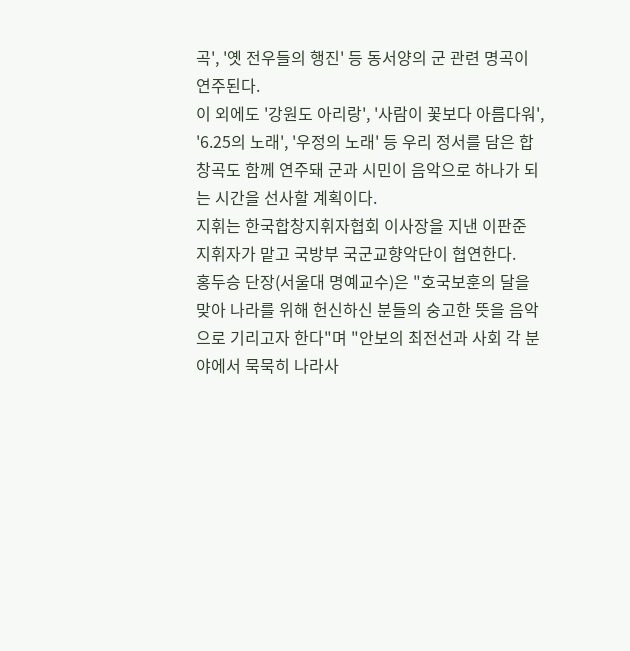곡', '옛 전우들의 행진' 등 동서양의 군 관련 명곡이 연주된다.
이 외에도 '강원도 아리랑', '사람이 꽃보다 아름다워', '6.25의 노래', '우정의 노래' 등 우리 정서를 담은 합창곡도 함께 연주돼 군과 시민이 음악으로 하나가 되는 시간을 선사할 계획이다.
지휘는 한국합창지휘자협회 이사장을 지낸 이판준 지휘자가 맡고 국방부 국군교향악단이 협연한다.
홍두승 단장(서울대 명예교수)은 "호국보훈의 달을 맞아 나라를 위해 헌신하신 분들의 숭고한 뜻을 음악으로 기리고자 한다"며 "안보의 최전선과 사회 각 분야에서 묵묵히 나라사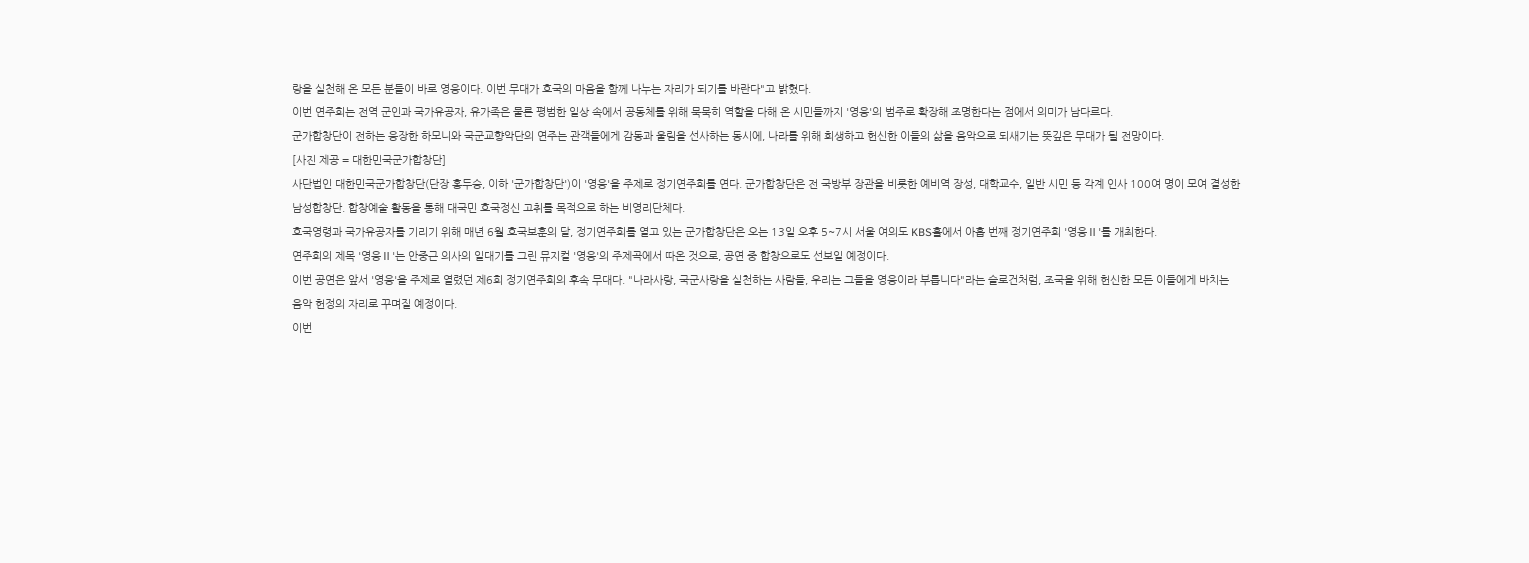랑을 실천해 온 모든 분들이 바로 영웅이다. 이번 무대가 호국의 마음을 함께 나누는 자리가 되기를 바란다"고 밝혔다.
이번 연주회는 전역 군인과 국가유공자, 유가족은 물론 평범한 일상 속에서 공동체를 위해 묵묵히 역할을 다해 온 시민들까지 '영웅'의 범주로 확장해 조명한다는 점에서 의미가 남다르다.
군가합창단이 전하는 웅장한 하모니와 국군교향악단의 연주는 관객들에게 감동과 울림을 선사하는 동시에, 나라를 위해 희생하고 헌신한 이들의 삶을 음악으로 되새기는 뜻깊은 무대가 될 전망이다.
[사진 제공 = 대한민국군가합창단]
사단법인 대한민국군가합창단(단장 홍두승, 이하 '군가합창단')이 '영웅'을 주제로 정기연주회를 연다. 군가합창단은 전 국방부 장관을 비롯한 예비역 장성, 대학교수, 일반 시민 등 각계 인사 100여 명이 모여 결성한 남성합창단. 합창예술 활동을 통해 대국민 호국정신 고취를 목적으로 하는 비영리단체다.
호국영령과 국가유공자를 기리기 위해 매년 6월 호국보훈의 달, 정기연주회를 열고 있는 군가합창단은 오는 13일 오후 5~7시 서울 여의도 KBS홀에서 아홉 번째 정기연주회 '영웅Ⅱ'를 개최한다.
연주회의 제목 '영웅Ⅱ'는 안중근 의사의 일대기를 그린 뮤지컬 '영웅'의 주제곡에서 따온 것으로, 공연 중 합창으로도 선보일 예정이다.
이번 공연은 앞서 '영웅'을 주제로 열렸던 제6회 정기연주회의 후속 무대다. "나라사랑, 국군사랑을 실천하는 사람들, 우리는 그들을 영웅이라 부릅니다"라는 슬로건처럼, 조국을 위해 헌신한 모든 이들에게 바치는 음악 헌정의 자리로 꾸며질 예정이다.
이번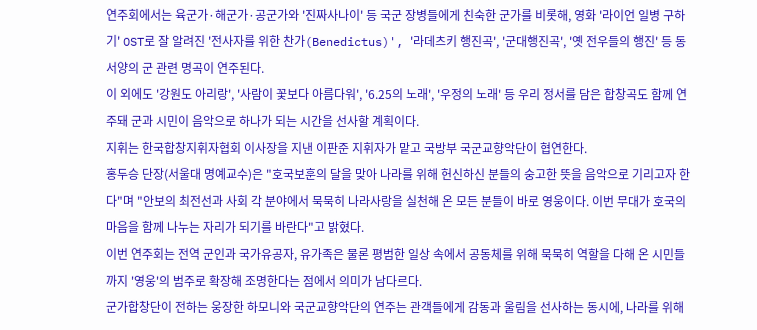연주회에서는 육군가·해군가·공군가와 '진짜사나이' 등 국군 장병들에게 친숙한 군가를 비롯해, 영화 '라이언 일병 구하기' OST로 잘 알려진 '전사자를 위한 찬가(Benedictus)', '라데츠키 행진곡', '군대행진곡', '옛 전우들의 행진' 등 동서양의 군 관련 명곡이 연주된다.
이 외에도 '강원도 아리랑', '사람이 꽃보다 아름다워', '6.25의 노래', '우정의 노래' 등 우리 정서를 담은 합창곡도 함께 연주돼 군과 시민이 음악으로 하나가 되는 시간을 선사할 계획이다.
지휘는 한국합창지휘자협회 이사장을 지낸 이판준 지휘자가 맡고 국방부 국군교향악단이 협연한다.
홍두승 단장(서울대 명예교수)은 "호국보훈의 달을 맞아 나라를 위해 헌신하신 분들의 숭고한 뜻을 음악으로 기리고자 한다"며 "안보의 최전선과 사회 각 분야에서 묵묵히 나라사랑을 실천해 온 모든 분들이 바로 영웅이다. 이번 무대가 호국의 마음을 함께 나누는 자리가 되기를 바란다"고 밝혔다.
이번 연주회는 전역 군인과 국가유공자, 유가족은 물론 평범한 일상 속에서 공동체를 위해 묵묵히 역할을 다해 온 시민들까지 '영웅'의 범주로 확장해 조명한다는 점에서 의미가 남다르다.
군가합창단이 전하는 웅장한 하모니와 국군교향악단의 연주는 관객들에게 감동과 울림을 선사하는 동시에, 나라를 위해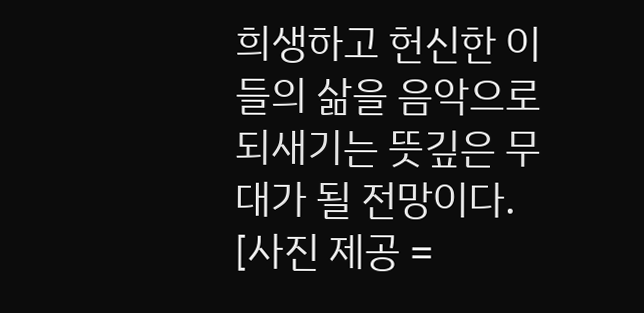희생하고 헌신한 이들의 삶을 음악으로 되새기는 뜻깊은 무대가 될 전망이다.
[사진 제공 =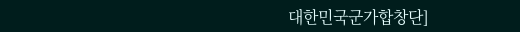대한민국군가합창단]